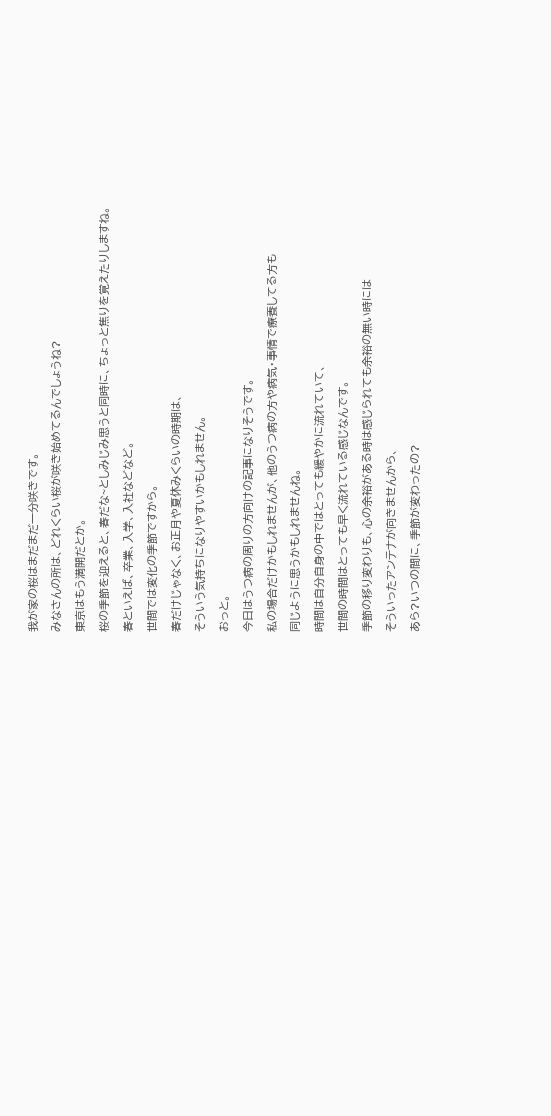我が家の桜はまだまだ一分咲きです。
みなさんの所は、どれくらい桜が咲き始めてるんでしょうね?
東京はもう満開だとか。
桜の季節を迎えると、春だな~としみじみ思うと同時に、ちょっと焦りを覚えたりしますね。
春といえば、卒業、入学、入社などなど。
世間では変化の季節ですから。
春だけじゃなく、お正月や夏休みくらいの時期は、
そういう気持ちになりやすいかもしれません。
おっと。
今日はうつ病の周りの方向けの記事になりそうです。
私の場合だけかもしれませんが、他のうつ病の方や病気・事情で療養してる方も
同じように思うかもしれませんね。
時間は自分自身の中ではとっても緩やかに流れていて、
世間の時間はとっても早く流れている感じなんです。
季節の移り変わりも、心の余裕がある時は感じられても余裕の無い時には
そういったアンテナが向きませんから、
あら?いつの間に、季節が変わったの?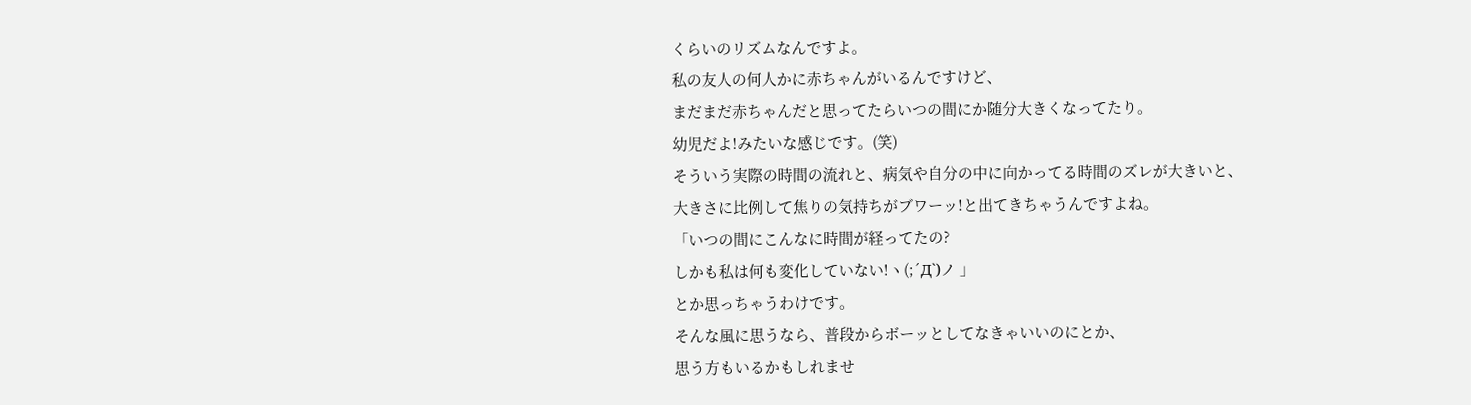くらいのリズムなんですよ。
私の友人の何人かに赤ちゃんがいるんですけど、
まだまだ赤ちゃんだと思ってたらいつの間にか随分大きくなってたり。
幼児だよ!みたいな感じです。(笑)
そういう実際の時間の流れと、病気や自分の中に向かってる時間のズレが大きいと、
大きさに比例して焦りの気持ちがブワーッ!と出てきちゃうんですよね。
「いつの間にこんなに時間が経ってたの?
しかも私は何も変化していない!ヽ(;´Д`)ノ 」
とか思っちゃうわけです。
そんな風に思うなら、普段からボーッとしてなきゃいいのにとか、
思う方もいるかもしれませ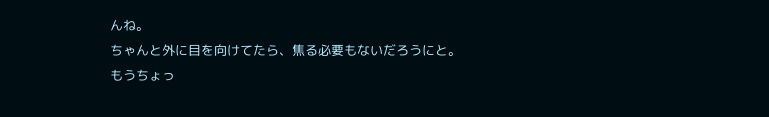んね。
ちゃんと外に目を向けてたら、焦る必要もないだろうにと。
もうちょっ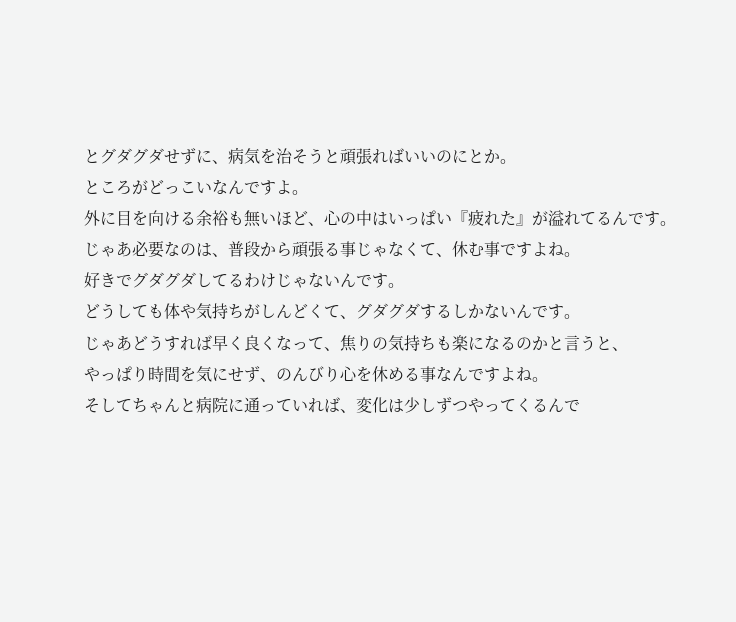とグダグダせずに、病気を治そうと頑張ればいいのにとか。
ところがどっこいなんですよ。
外に目を向ける余裕も無いほど、心の中はいっぱい『疲れた』が溢れてるんです。
じゃあ必要なのは、普段から頑張る事じゃなくて、休む事ですよね。
好きでグダグダしてるわけじゃないんです。
どうしても体や気持ちがしんどくて、グダグダするしかないんです。
じゃあどうすれば早く良くなって、焦りの気持ちも楽になるのかと言うと、
やっぱり時間を気にせず、のんびり心を休める事なんですよね。
そしてちゃんと病院に通っていれば、変化は少しずつやってくるんで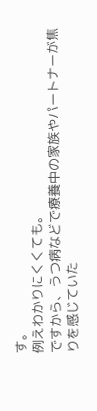す。
例えわかりにくくても。
ですから、うつ病などで療養中の家族やパートナーが焦りを感じていた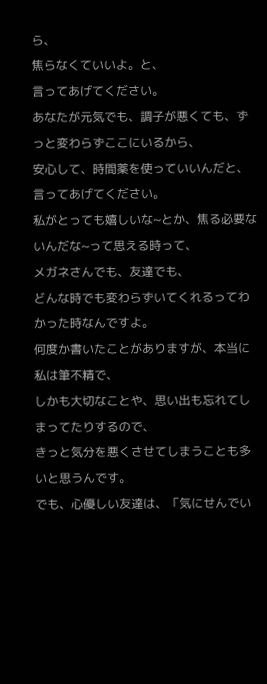ら、
焦らなくていいよ。と、
言ってあげてください。
あなたが元気でも、調子が悪くても、ずっと変わらずここにいるから、
安心して、時間薬を使っていいんだと、言ってあげてください。
私がとっても嬉しいな~とか、焦る必要ないんだな~って思える時って、
メガネさんでも、友達でも、
どんな時でも変わらずいてくれるってわかった時なんですよ。
何度か書いたことがありますが、本当に私は筆不精で、
しかも大切なことや、思い出も忘れてしまってたりするので、
きっと気分を悪くさせてしまうことも多いと思うんです。
でも、心優しい友達は、「気にせんでい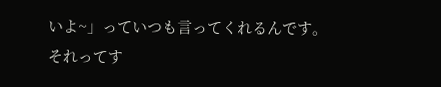いよ~」っていつも言ってくれるんです。
それってす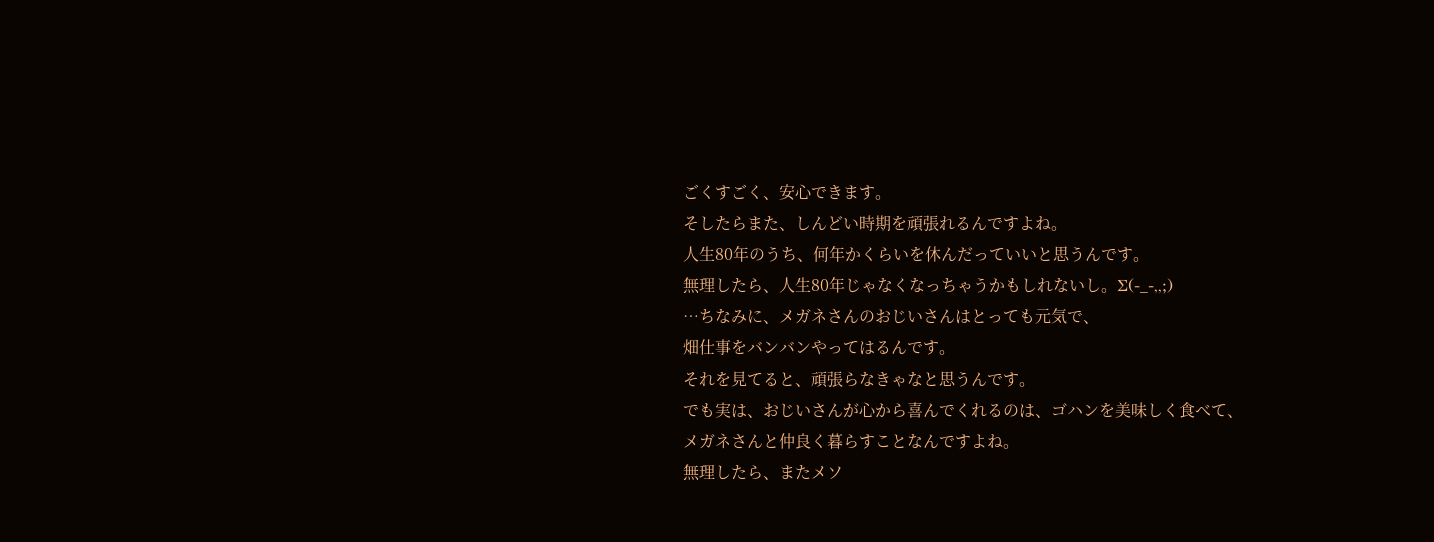ごくすごく、安心できます。
そしたらまた、しんどい時期を頑張れるんですよね。
人生80年のうち、何年かくらいを休んだっていいと思うんです。
無理したら、人生80年じゃなくなっちゃうかもしれないし。Σ(-_-,,;)
…ちなみに、メガネさんのおじいさんはとっても元気で、
畑仕事をバンバンやってはるんです。
それを見てると、頑張らなきゃなと思うんです。
でも実は、おじいさんが心から喜んでくれるのは、ゴハンを美味しく食べて、
メガネさんと仲良く暮らすことなんですよね。
無理したら、またメソ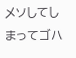メソしてしまってゴハ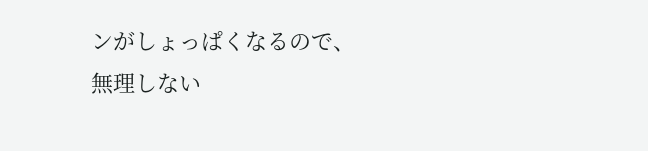ンがしょっぱくなるので、
無理しない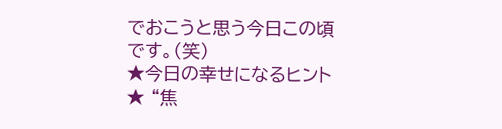でおこうと思う今日この頃です。(笑)
★今日の幸せになるヒント★ “焦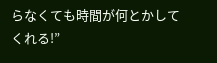らなくても時間が何とかしてくれる!”